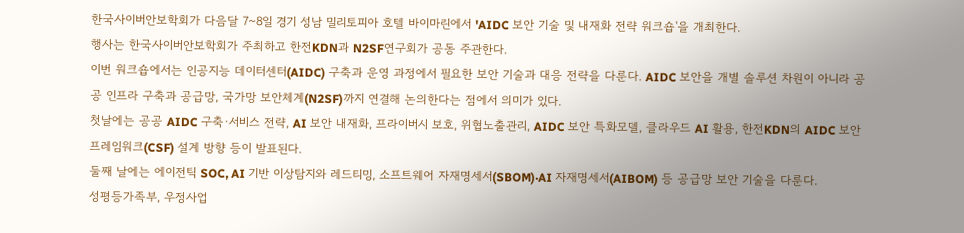한국사이버안보학회가 다음달 7~8일 경기 성남 밀리토피아 호텔 바이마린에서 'AIDC 보안 기술 및 내재화 전략 워크숍'을 개최한다.
행사는 한국사이버안보학회가 주최하고 한전KDN과 N2SF연구회가 공동 주관한다.
이번 워크숍에서는 인공지능 데이터센터(AIDC) 구축과 운영 과정에서 필요한 보안 기술과 대응 전략을 다룬다. AIDC 보안을 개별 솔루션 차원이 아니라 공공 인프라 구축과 공급망, 국가망 보안체계(N2SF)까지 연결해 논의한다는 점에서 의미가 있다.
첫날에는 공공 AIDC 구축·서비스 전략, AI 보안 내재화, 프라이버시 보호, 위협노출관리, AIDC 보안 특화모델, 클라우드 AI 활용, 한전KDN의 AIDC 보안 프레임워크(CSF) 설계 방향 등이 발표된다.
둘째 날에는 에이전틱 SOC, AI 기반 이상탐지와 레드티밍, 소프트웨어 자재명세서(SBOM)·AI 자재명세서(AIBOM) 등 공급망 보안 기술을 다룬다.
성평등가족부, 우정사업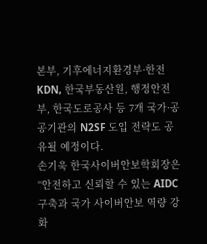본부, 기후에너지환경부·한전KDN, 한국부동산원, 행정안전부, 한국도로공사 등 7개 국가·공공기관의 N2SF 도입 전략도 공유될 예정이다.
손기욱 한국사이버안보학회장은 “안전하고 신뢰할 수 있는 AIDC 구축과 국가 사이버안보 역량 강화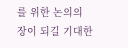를 위한 논의의 장이 되길 기대한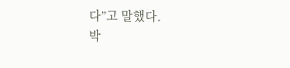다”고 말했다.
박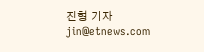진형 기자 jin@etnews.com